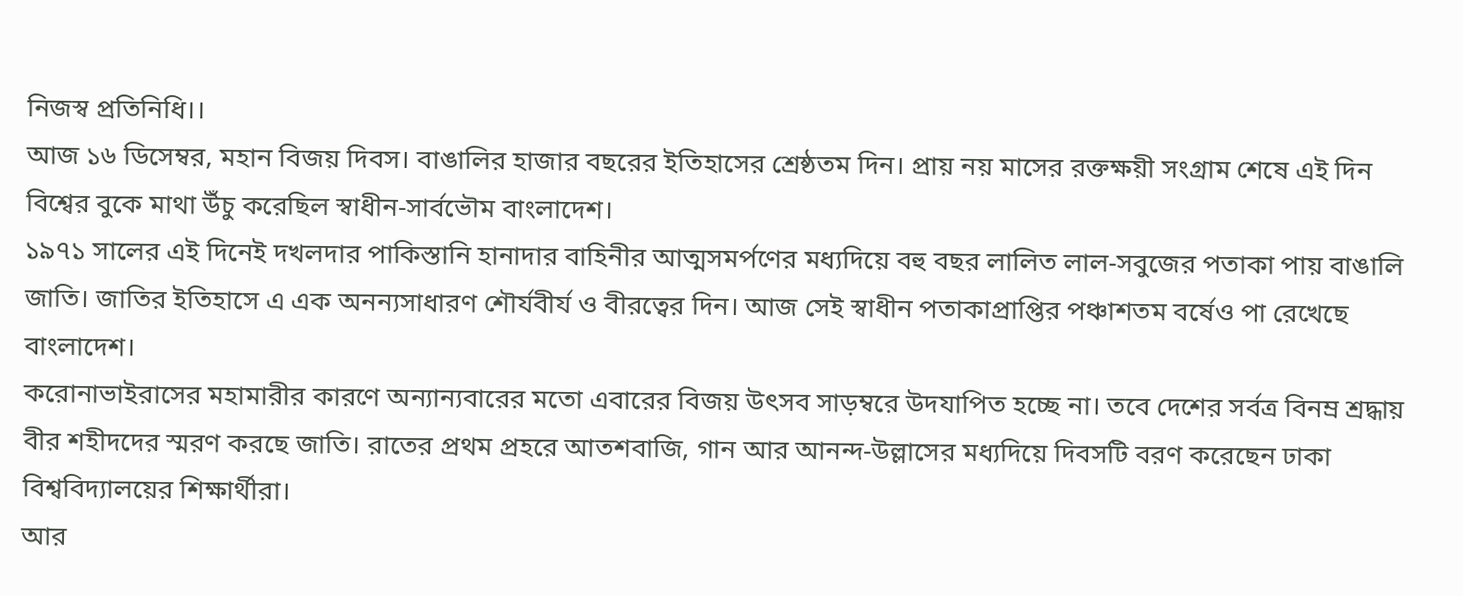নিজস্ব প্রতিনিধি।।
আজ ১৬ ডিসেম্বর, মহান বিজয় দিবস। বাঙালির হাজার বছরের ইতিহাসের শ্রেষ্ঠতম দিন। প্রায় নয় মাসের রক্তক্ষয়ী সংগ্রাম শেষে এই দিন বিশ্বের বুকে মাথা উঁচু করেছিল স্বাধীন-সার্বভৌম বাংলাদেশ।
১৯৭১ সালের এই দিনেই দখলদার পাকিস্তানি হানাদার বাহিনীর আত্মসমর্পণের মধ্যদিয়ে বহু বছর লালিত লাল-সবুজের পতাকা পায় বাঙালি জাতি। জাতির ইতিহাসে এ এক অনন্যসাধারণ শৌর্যবীর্য ও বীরত্বের দিন। আজ সেই স্বাধীন পতাকাপ্রাপ্তির পঞ্চাশতম বর্ষেও পা রেখেছে বাংলাদেশ।
করোনাভাইরাসের মহামারীর কারণে অন্যান্যবারের মতো এবারের বিজয় উৎসব সাড়ম্বরে উদযাপিত হচ্ছে না। তবে দেশের সর্বত্র বিনম্র শ্রদ্ধায় বীর শহীদদের স্মরণ করছে জাতি। রাতের প্রথম প্রহরে আতশবাজি, গান আর আনন্দ-উল্লাসের মধ্যদিয়ে দিবসটি বরণ করেছেন ঢাকা বিশ্ববিদ্যালয়ের শিক্ষার্থীরা।
আর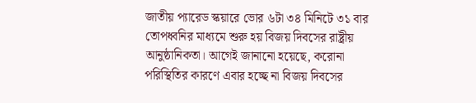জাতীয় প্যারেড স্কয়ারে ভোর ৬টা ৩৪ মিনিটে ৩১ বার তোপধ্বনির মাধ্যমে শুরু হয় বিজয় দিবসের রাষ্ট্রীয় আনুষ্ঠানিকতা। আগেই জানানো হয়েছে, করোনা পরিস্থিতির কারণে এবার হচ্ছে না বিজয় দিবসের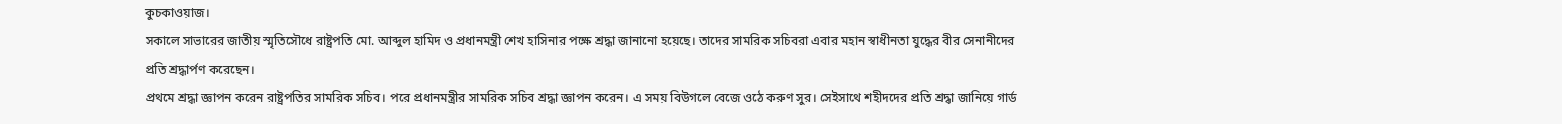কুচকাওয়াজ।
সকালে সাভারের জাতীয় স্মৃতিসৌধে রাষ্ট্রপতি মো. আব্দুল হামিদ ও প্রধানমন্ত্রী শেখ হাসিনার পক্ষে শ্রদ্ধা জানানো হয়েছে। তাদের সামরিক সচিবরা এবার মহান স্বাধীনতা যুদ্ধের বীর সেনানীদের প্রতি শ্রদ্ধার্পণ করেছেন।
প্রথমে শ্রদ্ধা জ্ঞাপন করেন রাষ্ট্রপতির সামরিক সচিব। পরে প্রধানমন্ত্রীর সামরিক সচিব শ্রদ্ধা জ্ঞাপন করেন। এ সময় বিউগলে বেজে ওঠে করুণ সুর। সেইসাথে শহীদদের প্রতি শ্রদ্ধা জানিয়ে গার্ড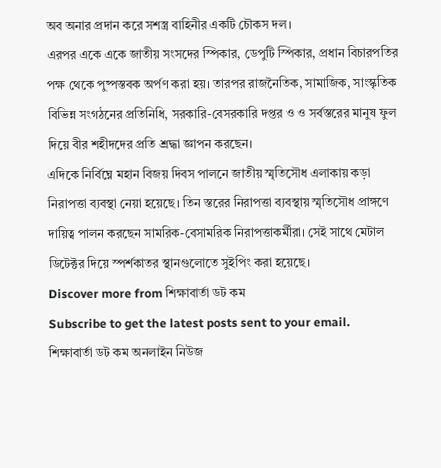অব অনার প্রদান করে সশস্ত্র বাহিনীর একটি চৌকস দল।
এরপর একে একে জাতীয় সংসদের স্পিকার, ডেপুটি স্পিকার, প্রধান বিচারপতির পক্ষ থেকে পুষ্পস্তবক অর্পণ করা হয়। তারপর রাজনৈতিক, সামাজিক, সাংস্কৃতিক বিভিন্ন সংগঠনের প্রতিনিধি, সরকারি-বেসরকারি দপ্তর ও ও সর্বস্তরের মানুষ ফুল দিয়ে বীর শহীদদের প্রতি শ্রদ্ধা জ্ঞাপন করছেন।
এদিকে নির্বিঘ্নে মহান বিজয় দিবস পালনে জাতীয় স্মৃতিসৌধ এলাকায় কড়া নিরাপত্তা ব্যবস্থা নেয়া হয়েছে। তিন স্তরের নিরাপত্তা ব্যবস্থায় স্মৃতিসৌধ প্রাঙ্গণে দায়িত্ব পালন করছেন সামরিক-বেসামরিক নিরাপত্তাকর্মীরা। সেই সাথে মেটাল ডিটেক্টর দিয়ে স্পর্শকাতর স্থানগুলোতে সুইপিং করা হয়েছে।
Discover more from শিক্ষাবার্তা ডট কম
Subscribe to get the latest posts sent to your email.
শিক্ষাবার্তা ডট কম অনলাইন নিউজ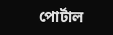পোর্টাল